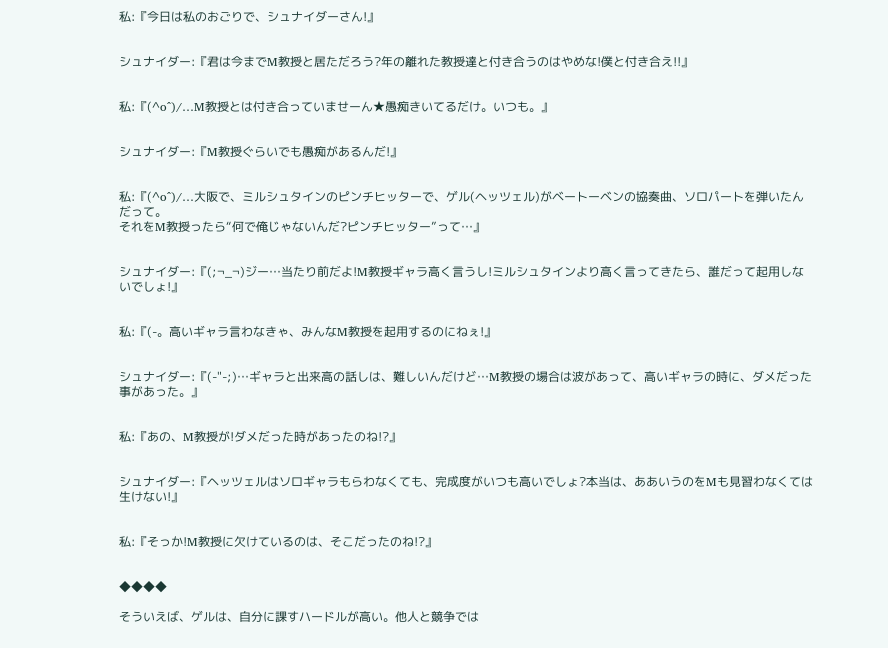私:『今日は私のおごりで、シュナイダーさん!』


シュナイダー:『君は今までM教授と居ただろう?年の離れた教授達と付き合うのはやめな!僕と付き合え!!』


私:『(^o^)/…M教授とは付き合っていませーん★愚痴きいてるだけ。いつも。』


シュナイダー:『M教授ぐらいでも愚痴があるんだ!』


私:『(^o^)/…大阪で、ミルシュタインのピンチヒッターで、ゲル(ヘッツェル)がベートーベンの協奏曲、ソロパートを弾いたんだって。
それをM教授ったら“何で俺じゃないんだ?ピンチヒッター”って…』


シュナイダー:『(;¬_¬)ジー…当たり前だよ!M教授ギャラ高く言うし!ミルシュタインより高く言ってきたら、誰だって起用しないでしょ!』


私:『(-。高いギャラ言わなきゃ、みんなM教授を起用するのにねぇ!』


シュナイダー:『(-"-;)…ギャラと出来高の話しは、難しいんだけど…M教授の場合は波があって、高いギャラの時に、ダメだった事があった。』


私:『あの、M教授が!ダメだった時があったのね!?』


シュナイダー:『ヘッツェルはソロギャラもらわなくても、完成度がいつも高いでしょ?本当は、ああいうのをMも見習わなくては生けない!』


私:『そっか!M教授に欠けているのは、そこだったのね!?』


◆◆◆◆

そういえば、ゲルは、自分に課すハードルが高い。他人と競争では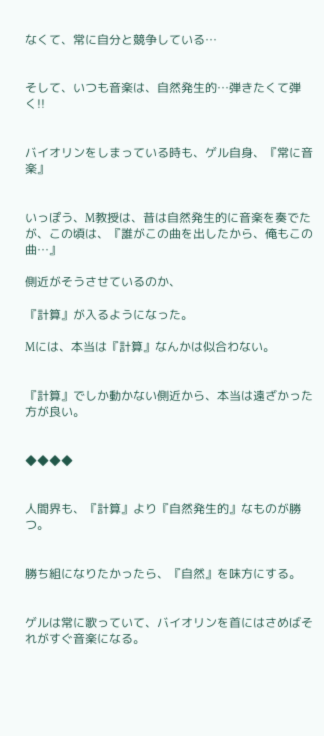なくて、常に自分と競争している…


そして、いつも音楽は、自然発生的…弾きたくて弾く!!


バイオリンをしまっている時も、ゲル自身、『常に音楽』


いっぽう、M教授は、昔は自然発生的に音楽を奏でたが、この頃は、『誰がこの曲を出したから、俺もこの曲…』

側近がそうさせているのか、

『計算』が入るようになった。

Mには、本当は『計算』なんかは似合わない。


『計算』でしか動かない側近から、本当は遠ざかった方が良い。


◆◆◆◆


人間界も、『計算』より『自然発生的』なものが勝つ。


勝ち組になりたかったら、『自然』を味方にする。


ゲルは常に歌っていて、バイオリンを首にはさめばそれがすぐ音楽になる。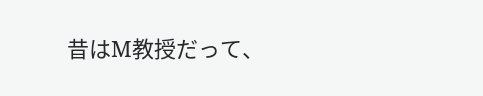昔はM教授だって、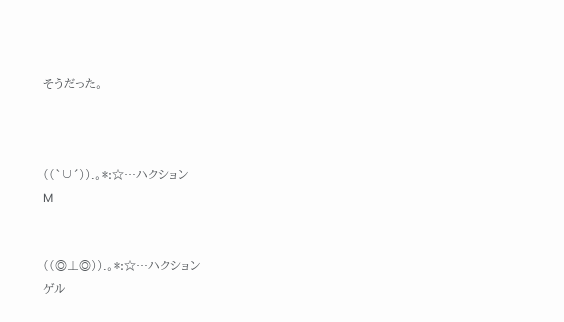そうだった。



((`∪´)).。*:☆…ハクション
M


((◎⊥◎)).。*:☆…ハクション
ゲル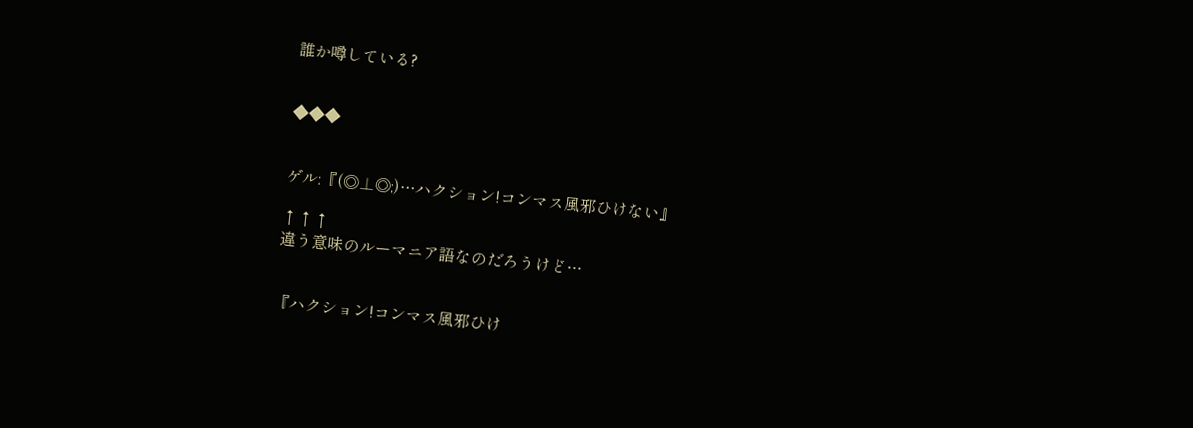誰か噂している?


◆◆◆


ゲル:『(◎⊥◎;)…ハクション!コンマス風邪ひけない』

↑↑↑
違う意味のルーマニア語なのだろうけど…


『ハクション!コンマス風邪ひけ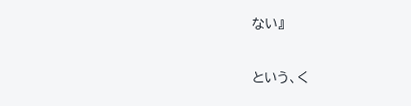ない』


という、く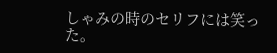しゃみの時のセリフには笑った。